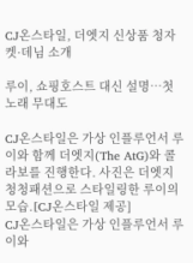CJ온스타일, 더엣지 신상품 청자켓·데님 소개

루이, 쇼핑호스트 대신 설명…첫 노래 무대도

CJ온스타일은 가상 인플루언서 루이와 함께 더엣지(The AtG)와 콜라보를 진행한다. 사진은 더엣지 청청패션으로 스타일링한 루이의 모습.[CJ온스타일 제공]
CJ온스타일은 가상 인플루언서 루이와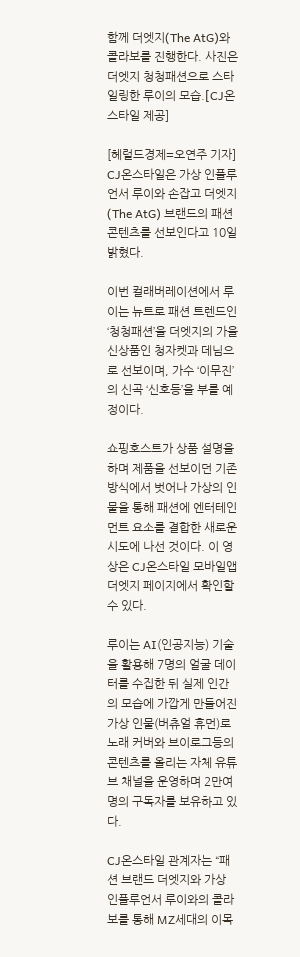함께 더엣지(The AtG)와 콜라보를 진행한다. 사진은 더엣지 청청패션으로 스타일링한 루이의 모습.[CJ온스타일 제공]

[헤럴드경제=오연주 기자] CJ온스타일은 가상 인플루언서 루이와 손잡고 더엣지(The AtG) 브랜드의 패션콘텐츠를 선보인다고 10일 밝혔다.

이번 컬래버레이션에서 루이는 뉴트로 패션 트렌드인 ‘청청패션’을 더엣지의 가을 신상품인 청자켓과 데님으로 선보이며, 가수 ‘이무진’의 신곡 ‘신호등’을 부를 예정이다.

쇼핑호스트가 상품 설명을 하며 제품을 선보이던 기존 방식에서 벗어나 가상의 인물을 통해 패션에 엔터테인먼트 요소를 결합한 새로운 시도에 나선 것이다. 이 영상은 CJ온스타일 모바일앱 더엣지 페이지에서 확인할 수 있다.

루이는 AI(인공지능) 기술을 활용해 7명의 얼굴 데이터를 수집한 뒤 실제 인간의 모습에 가깝게 만들어진 가상 인물(버츄얼 휴먼)로 노래 커버와 브이로그등의 콘텐츠를 올리는 자체 유튜브 채널을 운영하며 2만여명의 구독자를 보유하고 있다.

CJ온스타일 관계자는 “패션 브랜드 더엣지와 가상 인플루언서 루이와의 콜라보를 통해 MZ세대의 이목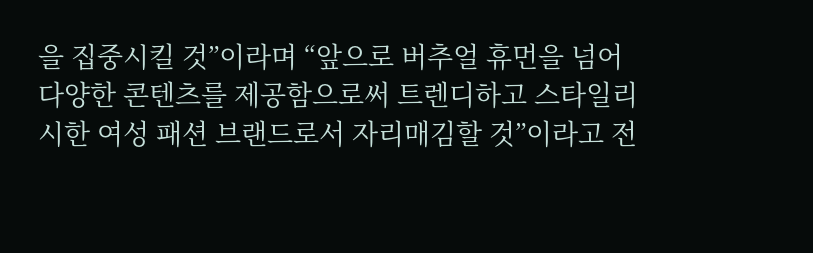을 집중시킬 것”이라며 “앞으로 버추얼 휴먼을 넘어 다양한 콘텐츠를 제공함으로써 트렌디하고 스타일리시한 여성 패션 브랜드로서 자리매김할 것”이라고 전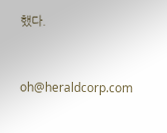했다.


oh@heraldcorp.com